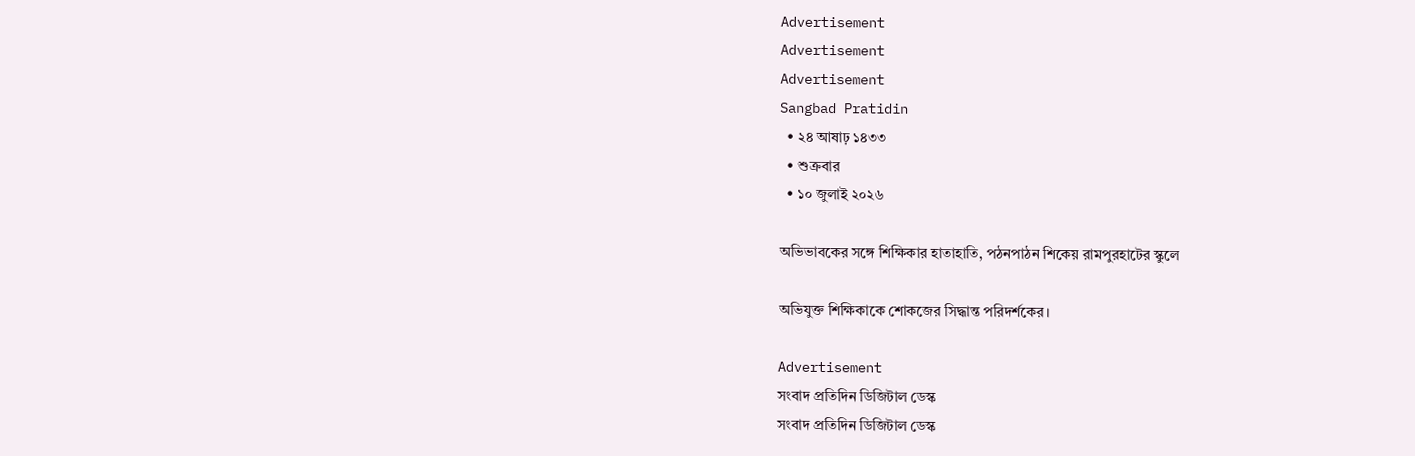Advertisement
Advertisement
Advertisement
Sangbad Pratidin
  • ২৪ আষাঢ় ১৪৩৩
  • শুক্রবার
  • ১০ জুলাই ২০২৬

অভিভাবকের সঙ্গে শিক্ষিকার হাতাহাতি, পঠনপাঠন শিকেয় রামপুরহাটের স্কুলে

অভিযুক্ত শিক্ষিকাকে শোকজের সিদ্ধান্ত পরিদর্শকের।

Advertisement
সংবাদ প্রতিদিন ডিজিটাল ডেস্ক
সংবাদ প্রতিদিন ডিজিটাল ডেস্ক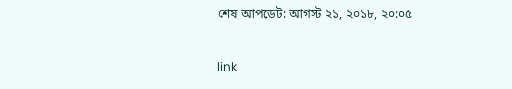শেষ আপডেট: আগস্ট ২১, ২০১৮, ২০:০৫

link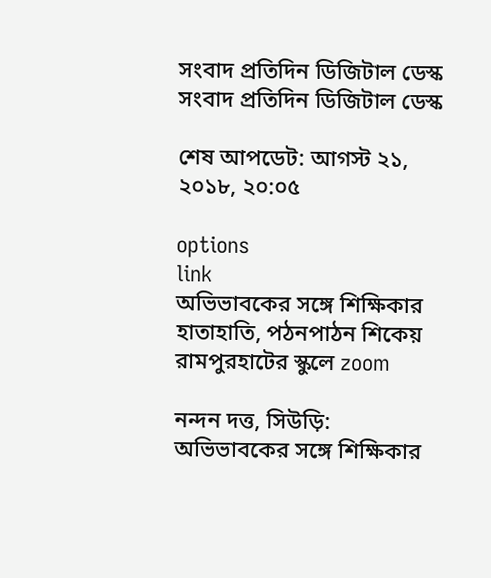সংবাদ প্রতিদিন ডিজিটাল ডেস্ক
সংবাদ প্রতিদিন ডিজিটাল ডেস্ক

শেষ আপডেট: আগস্ট ২১, ২০১৮, ২০:০৫

options
link
অভিভাবকের সঙ্গে শিক্ষিকার হাতাহাতি, পঠনপাঠন শিকেয় রামপুরহাটের স্কুলে zoom

নন্দন দত্ত, সিউড়ি: অভিভাবকের সঙ্গে শিক্ষিকার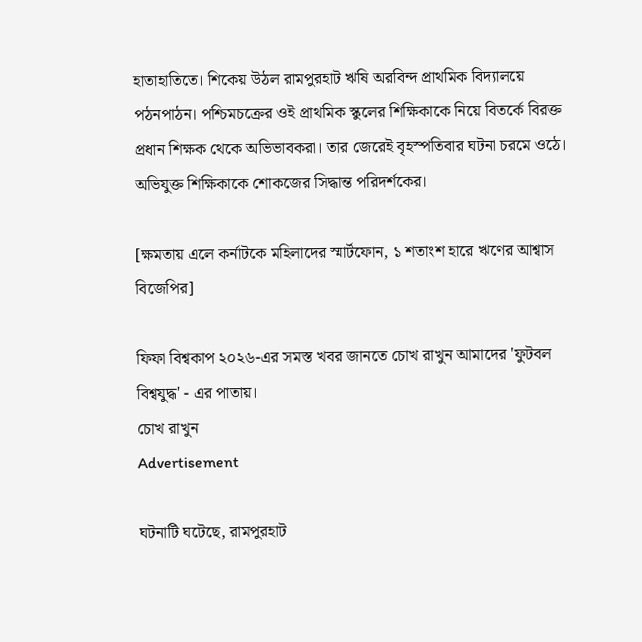হাতাহাতিতে। শিকেয় উঠল রামপুরহাট ঋষি অরবিন্দ প্রাথমিক বিদ্যালয়ে পঠনপাঠন। পশ্চিমচক্রের ওই প্রাথমিক স্কুলের শিক্ষিকাকে নিয়ে বিতর্কে বিরক্ত প্রধান শিক্ষক থেকে অভিভাবকরা। তার জেরেই বৃহস্পতিবার ঘটনা চরমে ওঠে। অভিযুক্ত শিক্ষিকাকে শোকজের সিদ্ধান্ত পরিদর্শকের।

[ক্ষমতায় এলে কর্নাটকে মহিলাদের স্মার্টফোন, ১ শতাংশ হারে ঋণের আশ্বাস বিজেপির]

ফিফা বিশ্বকাপ ২০২৬-এর সমস্ত খবর জানতে চোখ রাখুন আমাদের 'ফুটবল বিশ্বযুদ্ধ' - এর পাতায়।
চোখ রাখুন
Advertisement

ঘটনাটি ঘটেছে, রামপুরহাট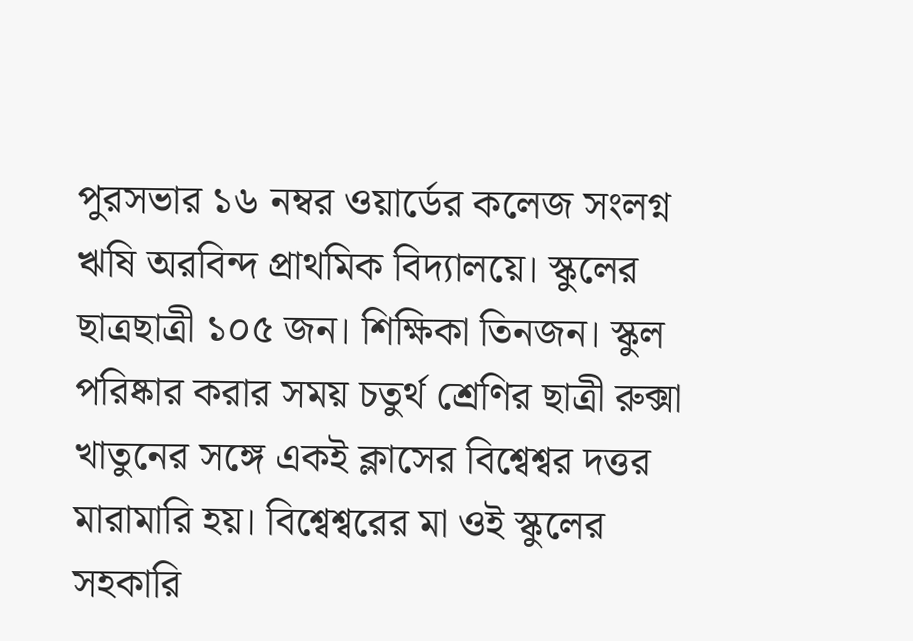পুরসভার ১৬ নম্বর ওয়ার্ডের কলেজ সংলগ্ন ঋষি অরবিন্দ প্রাথমিক বিদ্যালয়ে। স্কুলের ছাত্রছাত্রী ১০৫ জন। শিক্ষিকা তিনজন। স্কুল পরিষ্কার করার সময় চতুর্থ শ্রেণির ছাত্রী রুক্সা খাতুনের সঙ্গে একই ক্লাসের বিশ্বেশ্বর দত্তর মারামারি হয়। বিশ্বেশ্বরের মা ওই স্কুলের সহকারি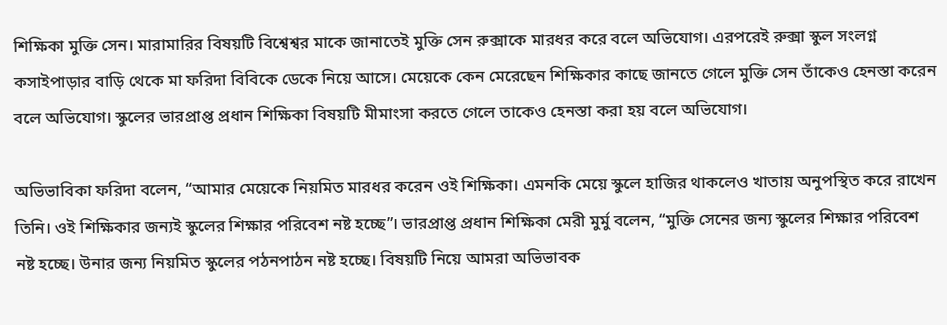শিক্ষিকা মুক্তি সেন। মারামারির বিষয়টি বিশ্বেশ্বর মাকে জানাতেই মুক্তি সেন রুক্সাকে মারধর করে বলে অভিযোগ। এরপরেই রুক্সা স্কুল সংলগ্ন কসাইপাড়ার বাড়ি থেকে মা ফরিদা বিবিকে ডেকে নিয়ে আসে। মেয়েকে কেন মেরেছেন শিক্ষিকার কাছে জানতে গেলে মুক্তি সেন তাঁকেও হেনস্তা করেন বলে অভিযোগ। স্কুলের ভারপ্রাপ্ত প্রধান শিক্ষিকা বিষয়টি মীমাংসা করতে গেলে তাকেও হেনস্তা করা হয় বলে অভিযোগ।

অভিভাবিকা ফরিদা বলেন, “আমার মেয়েকে নিয়মিত মারধর করেন ওই শিক্ষিকা। এমনকি মেয়ে স্কুলে হাজির থাকলেও খাতায় অনুপস্থিত করে রাখেন তিনি। ওই শিক্ষিকার জন্যই স্কুলের শিক্ষার পরিবেশ নষ্ট হচ্ছে”। ভারপ্রাপ্ত প্রধান শিক্ষিকা মেরী মুর্মু বলেন, “মুক্তি সেনের জন্য স্কুলের শিক্ষার পরিবেশ নষ্ট হচ্ছে। উনার জন্য নিয়মিত স্কুলের পঠনপাঠন নষ্ট হচ্ছে। বিষয়টি নিয়ে আমরা অভিভাবক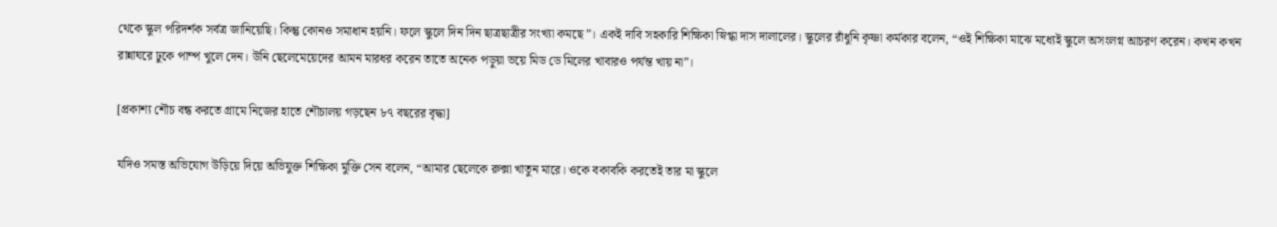থেকে স্কুল পরিদর্শক সর্বত্র জানিয়েছি। কিন্তু কোনও সমাধান হয়নি। ফলে স্কুলে দিন দিন ছাত্রছাত্রীর সংখ্যা কমছে”। একই দাবি সহকারি শিক্ষিকা স্নিগ্ধা দাস দালালের। স্কুলের রাঁধুনি কৃষ্ণা কর্মকার বলেন, “ওই শিক্ষিকা মাঝে মধ্যেই স্কুলে অসংলগ্ন আচরণ করেন। কখন কখন রান্নাঘরে ঢুকে পাম্প খুলে দেন। উনি ছেলেমেয়েদের আমন মারধর করেন তাতে অনেক পড়ুয়া ভয়ে মিড ডে মিলের খাবারও পর্যন্ত খায় না”।

[প্রকাশ্য শৌচ বন্ধ করতে গ্রামে নিজের হাতে শৌচালয় গড়ছেন ৮৭ বছরের বৃদ্ধা]

যদিও সমস্ত অভিযোগ উড়িয়ে দিয়ে অভিযুক্ত শিক্ষিকা মুক্তি সেন বলেন, “আমার ছেলেকে রুক্সা খাতুন মারে। ওকে বকাবকি করতেই তার মা স্কুলে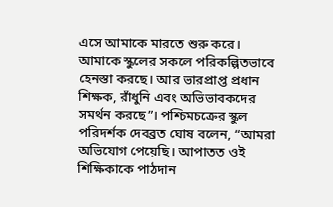এসে আমাকে মারতে শুরু করে। আমাকে স্কুলের সকলে পরিকল্পিতভাবে হেনস্তা করছে। আর ভারপ্রাপ্ত প্রধান শিক্ষক, রাঁধুনি এবং অভিভাবকদের সমর্থন করছে”। পশ্চিমচক্রের স্কুল পরিদর্শক দেবব্রত ঘোষ বলেন, “আমরা অভিযোগ পেয়েছি। আপাতত ওই শিক্ষিকাকে পাঠদান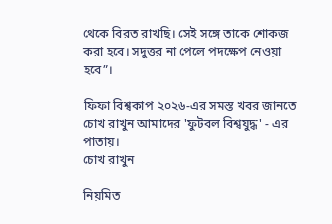থেকে বিরত রাখছি। সেই সঙ্গে তাকে শোকজ করা হবে। সদুত্তর না পেলে পদক্ষেপ নেওয়া হবে”।

ফিফা বিশ্বকাপ ২০২৬-এর সমস্ত খবর জানতে চোখ রাখুন আমাদের 'ফুটবল বিশ্বযুদ্ধ' - এর পাতায়।
চোখ রাখুন

নিয়মিত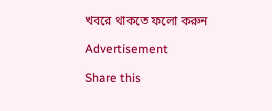খবরে থাকতে ফলো করুন

Advertisement

Share this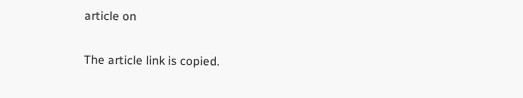article on

The article link is copied.